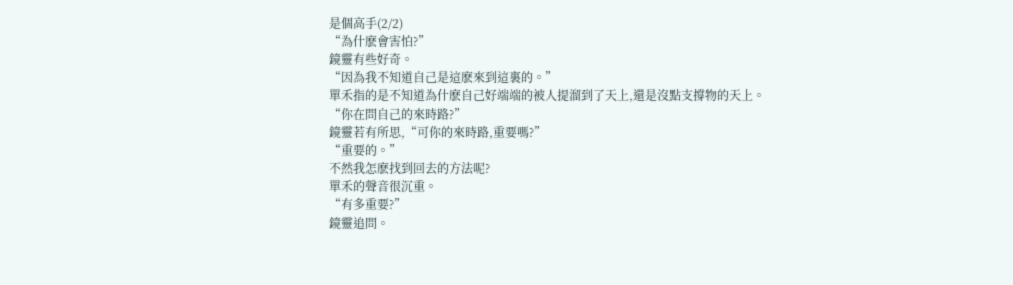是個高手(2/2)
“為什麽會害怕?”
鏡靈有些好奇。
“因為我不知道自己是這麽來到這裏的。”
單禾指的是不知道為什麽自己好端端的被人提溜到了天上,還是沒點支撐物的天上。
“你在問自己的來時路?”
鏡靈若有所思,“可你的來時路,重要嗎?”
“重要的。”
不然我怎麽找到回去的方法呢?
單禾的聲音很沉重。
“有多重要?”
鏡靈追問。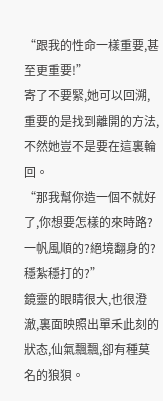“跟我的性命一樣重要,甚至更重要!”
寄了不要緊,她可以回溯,重要的是找到離開的方法,不然她豈不是要在這裏輪回。
“那我幫你造一個不就好了,你想要怎樣的來時路?一帆風順的?絕境翻身的?穩紮穩打的?”
鏡靈的眼睛很大,也很澄澈,裏面映照出單禾此刻的狀态,仙氣飄飄,卻有種莫名的狼狽。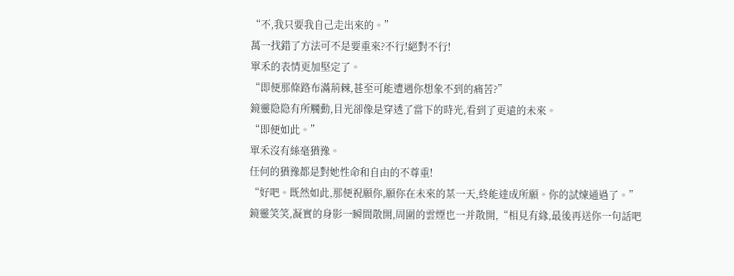“不,我只要我自己走出來的。”
萬一找錯了方法可不是要重來?不行!絕對不行!
單禾的表情更加堅定了。
“即便那條路布滿荊棘,甚至可能遭遇你想象不到的痛苦?”
鏡靈隐隐有所觸動,目光卻像是穿透了當下的時光,看到了更遠的未來。
“即便如此。”
單禾沒有絲毫猶豫。
任何的猶豫都是對她性命和自由的不尊重!
“好吧。既然如此,那便祝願你,願你在未來的某一天,終能達成所願。你的試煉通過了。”
鏡靈笑笑,凝實的身影一瞬間散開,周圍的雲煙也一并散開,“相見有緣,最後再送你一句話吧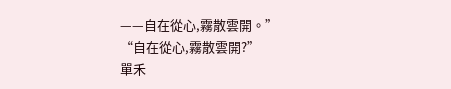——自在從心,霧散雲開。”
“自在從心,霧散雲開?”
單禾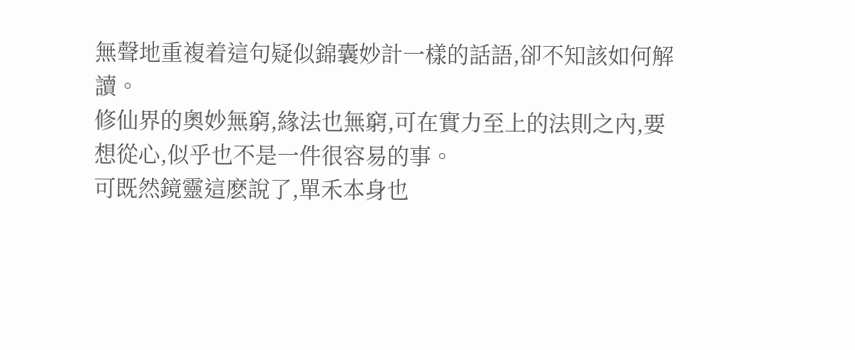無聲地重複着這句疑似錦囊妙計一樣的話語,卻不知該如何解讀。
修仙界的奧妙無窮,緣法也無窮,可在實力至上的法則之內,要想從心,似乎也不是一件很容易的事。
可既然鏡靈這麽說了,單禾本身也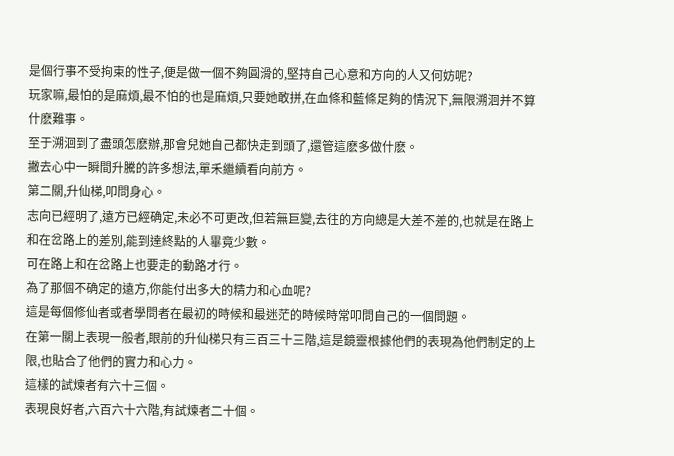是個行事不受拘束的性子,便是做一個不夠圓滑的,堅持自己心意和方向的人又何妨呢?
玩家嘛,最怕的是麻煩,最不怕的也是麻煩,只要她敢拼,在血條和藍條足夠的情況下,無限溯洄并不算什麽難事。
至于溯洄到了盡頭怎麽辦,那會兒她自己都快走到頭了,還管這麽多做什麽。
撇去心中一瞬間升騰的許多想法,單禾繼續看向前方。
第二關,升仙梯,叩問身心。
志向已經明了,遠方已經确定,未必不可更改,但若無巨變,去往的方向總是大差不差的,也就是在路上和在岔路上的差別,能到達終點的人畢竟少數。
可在路上和在岔路上也要走的動路才行。
為了那個不确定的遠方,你能付出多大的精力和心血呢?
這是每個修仙者或者學問者在最初的時候和最迷茫的時候時常叩問自己的一個問題。
在第一關上表現一般者,眼前的升仙梯只有三百三十三階,這是鏡靈根據他們的表現為他們制定的上限,也貼合了他們的實力和心力。
這樣的試煉者有六十三個。
表現良好者,六百六十六階,有試煉者二十個。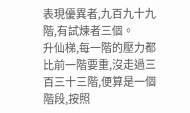表現優異者,九百九十九階,有試煉者三個。
升仙梯,每一階的壓力都比前一階要重,沒走過三百三十三階,便算是一個階段,按照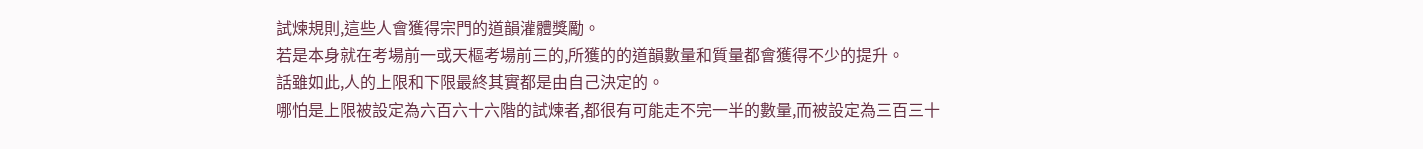試煉規則,這些人會獲得宗門的道韻灌體獎勵。
若是本身就在考場前一或天樞考場前三的,所獲的的道韻數量和質量都會獲得不少的提升。
話雖如此,人的上限和下限最終其實都是由自己決定的。
哪怕是上限被設定為六百六十六階的試煉者,都很有可能走不完一半的數量,而被設定為三百三十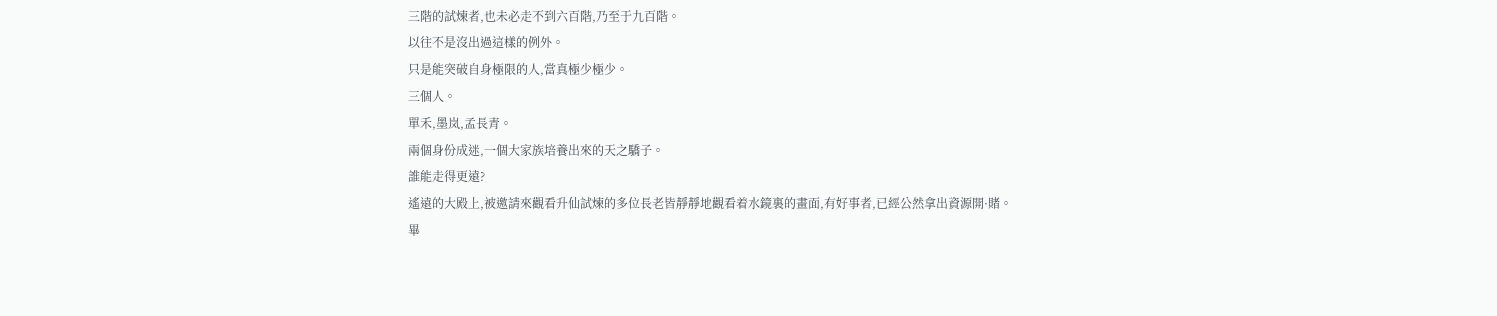三階的試煉者,也未必走不到六百階,乃至于九百階。
以往不是沒出過這樣的例外。
只是能突破自身極限的人,當真極少極少。
三個人。
單禾,墨岚,孟長青。
兩個身份成迷,一個大家族培養出來的天之驕子。
誰能走得更遠?
遙遠的大殿上,被邀請來觀看升仙試煉的多位長老皆靜靜地觀看着水鏡裏的畫面,有好事者,已經公然拿出資源開·賭。
畢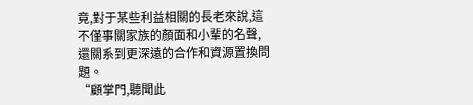竟,對于某些利益相關的長老來說,這不僅事關家族的顏面和小輩的名聲,還關系到更深遠的合作和資源置換問題。
“顧掌門,聽聞此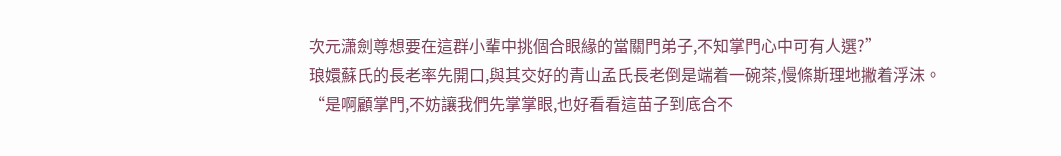次元潇劍尊想要在這群小輩中挑個合眼緣的當關門弟子,不知掌門心中可有人選?”
琅嬛蘇氏的長老率先開口,與其交好的青山孟氏長老倒是端着一碗茶,慢條斯理地撇着浮沫。
“是啊顧掌門,不妨讓我們先掌掌眼,也好看看這苗子到底合不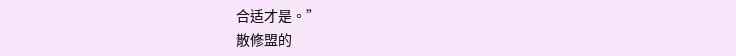合适才是。”
散修盟的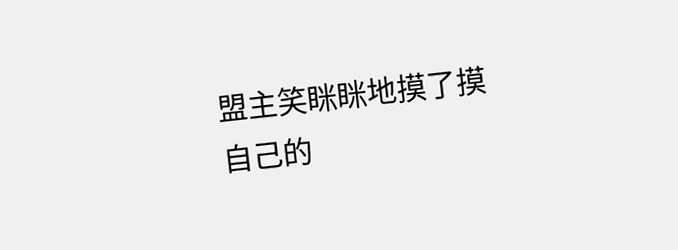盟主笑眯眯地摸了摸自己的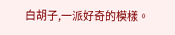白胡子,一派好奇的模樣。